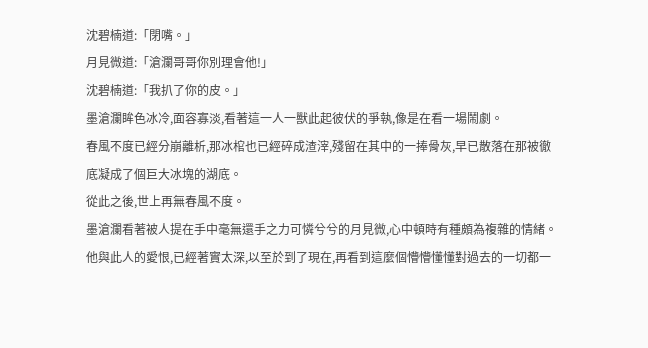沈碧楠道:「閉嘴。」
月見微道:「滄瀾哥哥你別理會他!」
沈碧楠道:「我扒了你的皮。」
墨滄瀾眸色冰冷,面容寡淡,看著這一人一獸此起彼伏的爭執,像是在看一場鬧劇。
春風不度已經分崩離析,那冰棺也已經碎成渣滓,殘留在其中的一捧骨灰,早已散落在那被徹底凝成了個巨大冰塊的湖底。
從此之後,世上再無春風不度。
墨滄瀾看著被人提在手中毫無還手之力可憐兮兮的月見微,心中頓時有種頗為複雜的情緒。
他與此人的愛恨,已經著實太深,以至於到了現在,再看到這麼個懵懵懂懂對過去的一切都一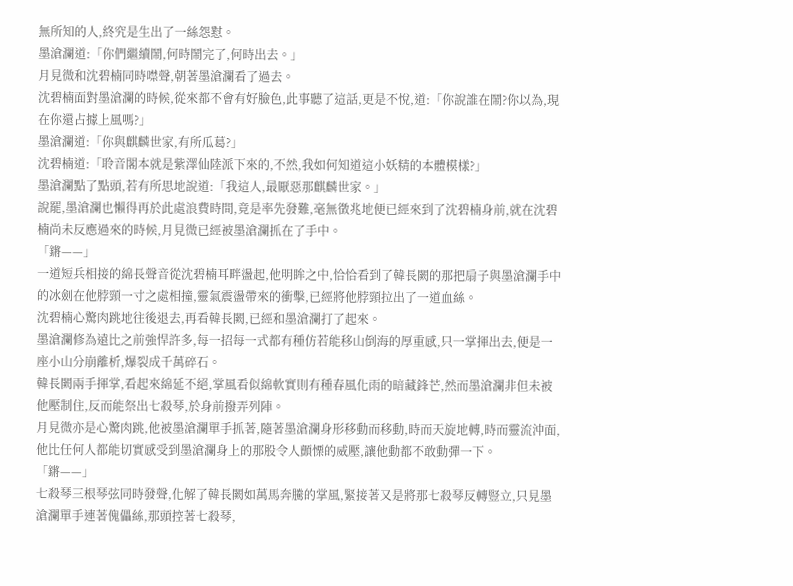無所知的人,終究是生出了一絲怨懟。
墨滄瀾道:「你們繼續鬧,何時鬧完了,何時出去。」
月見微和沈碧楠同時噤聲,朝著墨滄瀾看了過去。
沈碧楠面對墨滄瀾的時候,從來都不會有好臉色,此事聽了這話,更是不悅,道:「你說誰在鬧?你以為,現在你還占據上風嗎?」
墨滄瀾道:「你與麒麟世家,有所瓜葛?」
沈碧楠道:「聆音閣本就是紫澤仙陸派下來的,不然,我如何知道這小妖精的本體模樣?」
墨滄瀾點了點頭,若有所思地說道:「我這人,最厭惡那麒麟世家。」
說罷,墨滄瀾也懶得再於此處浪費時間,竟是率先發難,毫無徵兆地便已經來到了沈碧楠身前,就在沈碧楠尚未反應過來的時候,月見微已經被墨滄瀾抓在了手中。
「鏘——」
一道短兵相接的綿長聲音從沈碧楠耳畔盪起,他明眸之中,恰恰看到了韓長闕的那把扇子與墨滄瀾手中的冰劍在他脖頸一寸之處相撞,靈氣震盪帶來的衝擊,已經將他脖頸拉出了一道血絲。
沈碧楠心驚肉跳地往後退去,再看韓長闕,已經和墨滄瀾打了起來。
墨滄瀾修為遠比之前強悍許多,每一招每一式都有種仿若能移山倒海的厚重感,只一掌揮出去,便是一座小山分崩離析,爆裂成千萬碎石。
韓長闕兩手揮掌,看起來綿延不絕,掌風看似綿軟實則有種春風化雨的暗藏鋒芒,然而墨滄瀾非但未被他壓制住,反而能祭出七殺琴,於身前撥弄列陣。
月見微亦是心驚肉跳,他被墨滄瀾單手抓著,隨著墨滄瀾身形移動而移動,時而天旋地轉,時而靈流沖面,他比任何人都能切實感受到墨滄瀾身上的那股令人顫慄的威壓,讓他動都不敢動彈一下。
「鏘——」
七殺琴三根琴弦同時發聲,化解了韓長闕如萬馬奔騰的掌風,緊接著又是將那七殺琴反轉豎立,只見墨滄瀾單手連著傀儡絲,那頭控著七殺琴,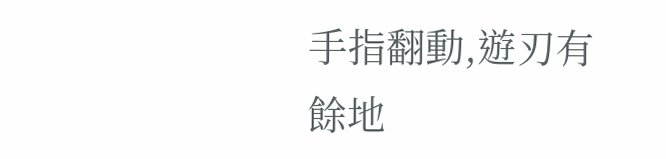手指翻動,遊刃有餘地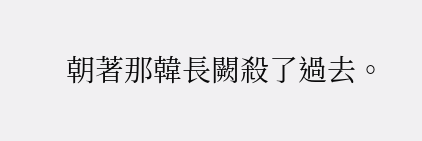朝著那韓長闕殺了過去。